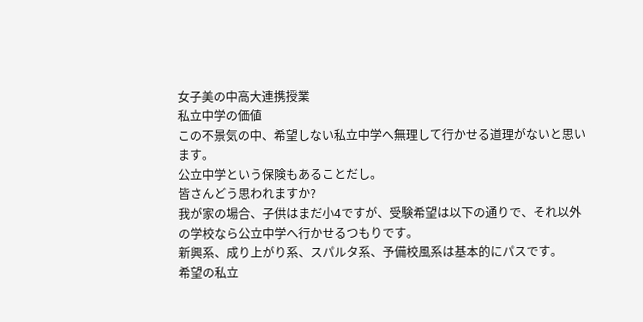女子美の中高大連携授業
私立中学の価値
この不景気の中、希望しない私立中学へ無理して行かせる道理がないと思います。
公立中学という保険もあることだし。
皆さんどう思われますか?
我が家の場合、子供はまだ小4ですが、受験希望は以下の通りで、それ以外の学校なら公立中学へ行かせるつもりです。
新興系、成り上がり系、スパルタ系、予備校風系は基本的にパスです。
希望の私立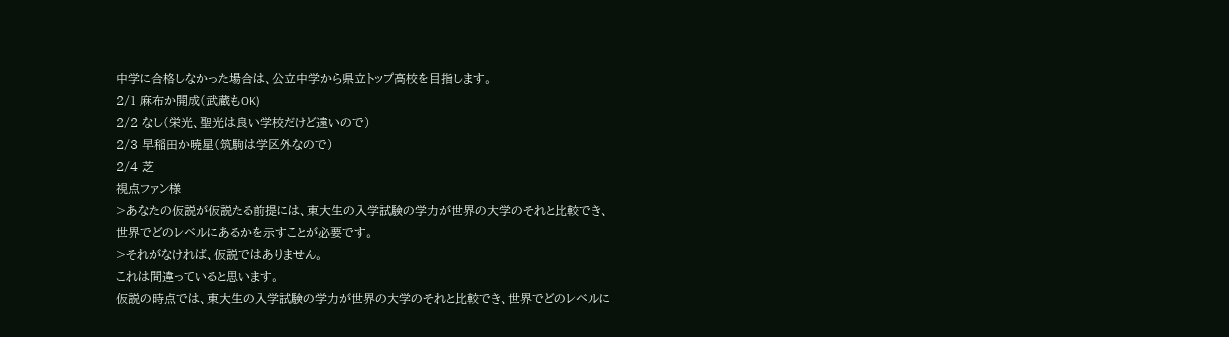中学に合格しなかった場合は、公立中学から県立トップ高校を目指します。
2/1 麻布か開成(武蔵もOK)
2/2 なし(栄光、聖光は良い学校だけど遠いので)
2/3 早稲田か暁星(筑駒は学区外なので)
2/4 芝
視点ファン様
>あなたの仮説が仮説たる前提には、東大生の入学試験の学力が世界の大学のそれと比較でき、世界でどのレベルにあるかを示すことが必要です。
>それがなければ、仮説ではありません。
これは間違っていると思います。
仮説の時点では、東大生の入学試験の学力が世界の大学のそれと比較でき、世界でどのレベルに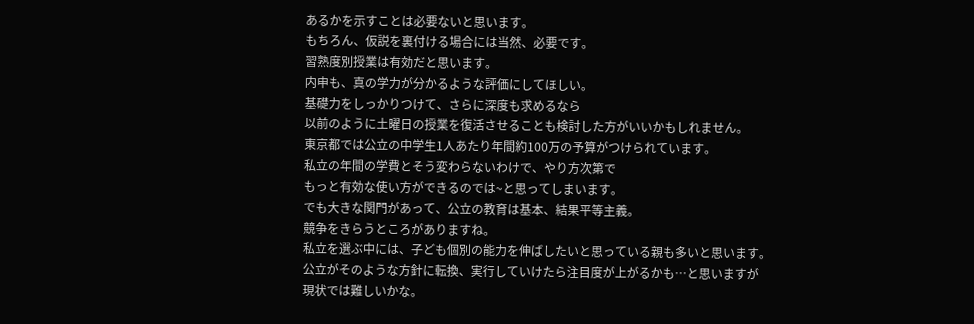あるかを示すことは必要ないと思います。
もちろん、仮説を裏付ける場合には当然、必要です。
習熟度別授業は有効だと思います。
内申も、真の学力が分かるような評価にしてほしい。
基礎力をしっかりつけて、さらに深度も求めるなら
以前のように土曜日の授業を復活させることも検討した方がいいかもしれません。
東京都では公立の中学生1人あたり年間約100万の予算がつけられています。
私立の年間の学費とそう変わらないわけで、やり方次第で
もっと有効な使い方ができるのでは~と思ってしまいます。
でも大きな関門があって、公立の教育は基本、結果平等主義。
競争をきらうところがありますね。
私立を選ぶ中には、子ども個別の能力を伸ばしたいと思っている親も多いと思います。
公立がそのような方針に転換、実行していけたら注目度が上がるかも…と思いますが
現状では難しいかな。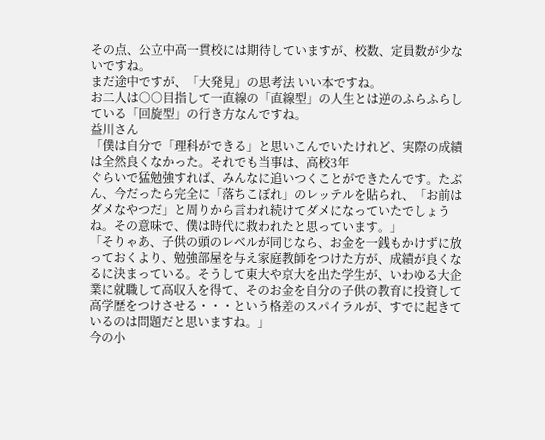その点、公立中高一貫校には期待していますが、校数、定員数が少ないですね。
まだ途中ですが、「大発見」の思考法 いい本ですね。
お二人は○○目指して一直線の「直線型」の人生とは逆のふらふらしている「回旋型」の行き方なんですね。
益川さん
「僕は自分で「理科ができる」と思いこんでいたけれど、実際の成績は全然良くなかった。それでも当事は、高校3年
ぐらいで猛勉強すれば、みんなに追いつくことができたんです。たぶん、今だったら完全に「落ちこぼれ」のレッテルを貼られ、「お前はダメなやつだ」と周りから言われ続けてダメになっていたでしょうね。その意味で、僕は時代に救われたと思っています。」
「そりゃあ、子供の頭のレベルが同じなら、お金を一銭もかけずに放っておくより、勉強部屋を与え家庭教師をつけた方が、成績が良くなるに決まっている。そうして東大や京大を出た学生が、いわゆる大企業に就職して高収入を得て、そのお金を自分の子供の教育に投資して高学歴をつけさせる・・・という格差のスパイラルが、すでに起きているのは問題だと思いますね。」
今の小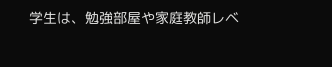学生は、勉強部屋や家庭教師レベ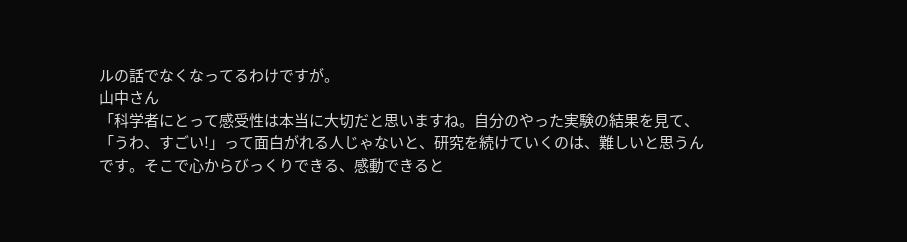ルの話でなくなってるわけですが。
山中さん
「科学者にとって感受性は本当に大切だと思いますね。自分のやった実験の結果を見て、「うわ、すごい!」って面白がれる人じゃないと、研究を続けていくのは、難しいと思うんです。そこで心からびっくりできる、感動できると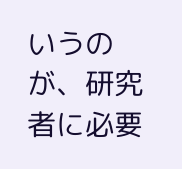いうのが、研究者に必要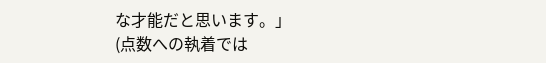な才能だと思います。」
(点数への執着では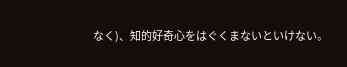なく)、知的好奇心をはぐくまないといけない。